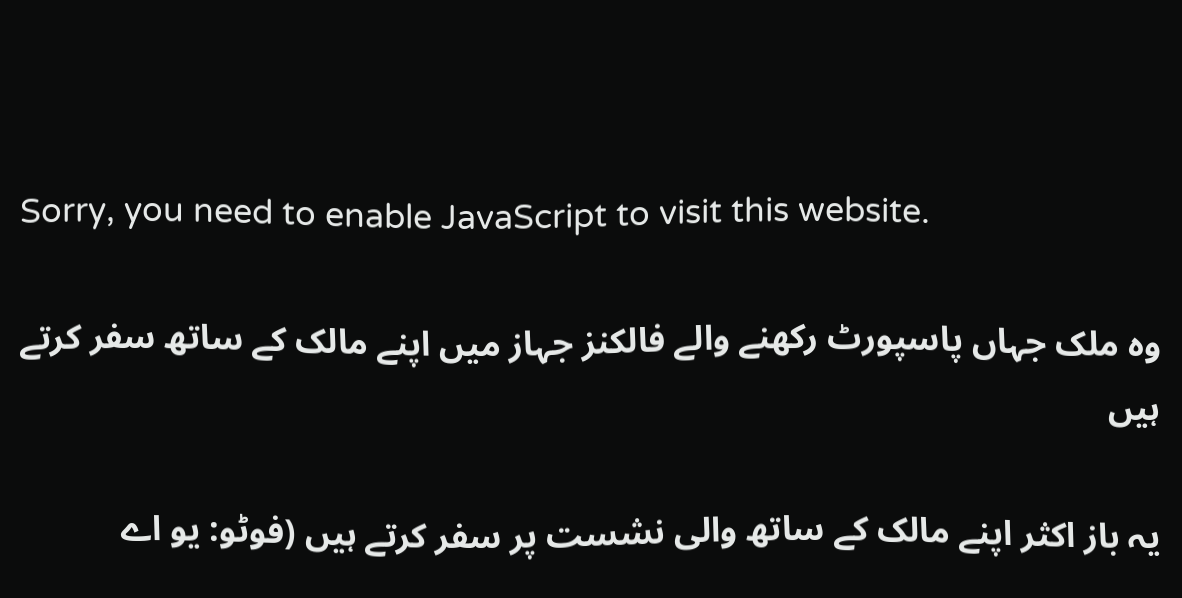Sorry, you need to enable JavaScript to visit this website.

وہ ملک جہاں پاسپورٹ رکھنے والے فالکنز جہاز میں اپنے مالک کے ساتھ سفر کرتے ہیں

یہ باز اکثر اپنے مالک کے ساتھ والی نشست پر سفر کرتے ہیں (فوٹو: یو اے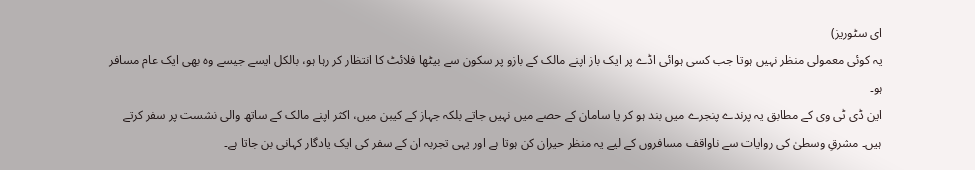ای سٹوریز)
یہ کوئی معمولی منظر نہیں ہوتا جب کسی ہوائی اڈے پر ایک باز اپنے مالک کے بازو پر سکون سے بیٹھا فلائٹ کا انتظار کر رہا ہو، بالکل ایسے جیسے وہ بھی ایک عام مسافر ہو۔
این ڈی ٹی وی کے مطابق یہ پرندے پنجرے میں بند ہو کر یا سامان کے حصے میں نہیں جاتے بلکہ جہاز کے کیبن میں، اکثر اپنے مالک کے ساتھ والی نشست پر سفر کرتے ہیں۔ مشرقِ وسطیٰ کی روایات سے ناواقف مسافروں کے لیے یہ منظر حیران کن ہوتا ہے اور یہی تجربہ ان کے سفر کی ایک یادگار کہانی بن جاتا ہے۔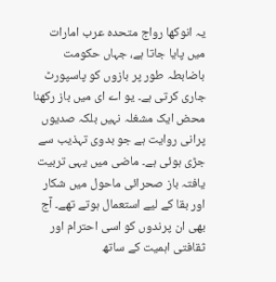یہ انوکھا رواج متحدہ عرب امارات میں پایا جاتا ہے، جہاں حکومت باضابطہ طور پر بازوں کو پاسپورٹ جاری کرتی ہے۔ یو اے ای میں باز رکھنا محض ایک مشغلہ نہیں بلکہ صدیوں پرانی روایت ہے جو بدوی تہذیب سے جڑی ہوئی ہے۔ ماضی میں یہی تربیت یافتہ باز صحرائی ماحول میں شکار اور بقا کے لیے استعمال ہوتے تھے۔ آج بھی ان پرندوں کو اسی احترام اور ثقافتی اہمیت کے ساتھ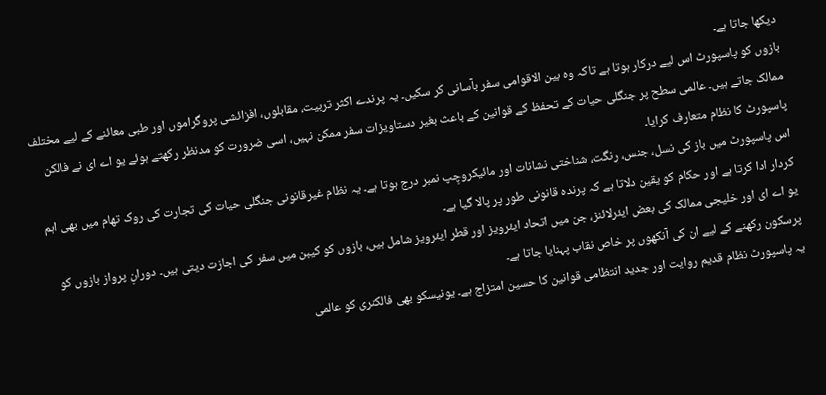دیکھا جاتا ہے۔
بازوں کو پاسپورٹ اس لیے درکار ہوتا ہے تاکہ وہ بین الاقوامی سفر بآسانی کر سکیں۔ یہ پرندے اکثر تربیت، مقابلوں، افزائشی پروگراموں اور طبی معائنے کے لیے مختلف ممالک جاتے ہیں۔ عالمی سطح پر جنگلی حیات کے تحفظ کے قوانین کے باعث بغیر دستاویزات سفر ممکن نہیں، اسی ضرورت کو مدنظر رکھتے ہوئے یو اے ای نے فالکن پاسپورٹ کا نظام متعارف کرایا۔
اس پاسپورٹ میں باز کی نسل، جنس، رنگت، شناختی نشانات اور مائیکروچِپ نمبر درج ہوتا ہے۔ یہ نظام غیرقانونی جنگلی حیات کی تجارت کی روک تھام میں بھی اہم کردار ادا کرتا ہے اور حکام کو یقین دلاتا ہے کہ پرندہ قانونی طور پر پالا گیا ہے۔
یو اے ای اور خلیجی ممالک کی بعض ایئرلائنز، جن میں اتحاد ایئرویز اور قطر ایئرویز شامل ہیں، بازوں کو کیبن میں سفر کی اجازت دیتی ہیں۔ دورانِ پرواز بازوں کو پرسکون رکھنے کے لیے ان کی آنکھوں پر خاص نقاب پہنایا جاتا ہے۔
یہ پاسپورٹ نظام قدیم روایت اور جدید انتظامی قوانین کا حسین امتزاج ہے۔ یونیسکو بھی فالکنری کو عالمی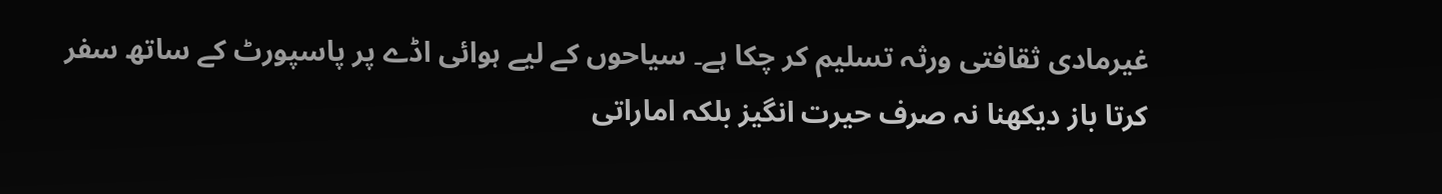غیرمادی ثقافتی ورثہ تسلیم کر چکا ہے۔ سیاحوں کے لیے ہوائی اڈے پر پاسپورٹ کے ساتھ سفر کرتا باز دیکھنا نہ صرف حیرت انگیز بلکہ اماراتی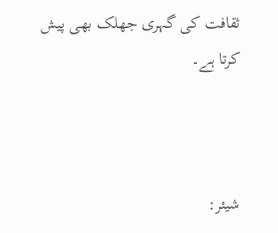ثقافت کی گہری جھلک بھی پیش کرتا ہے۔



شیئر: